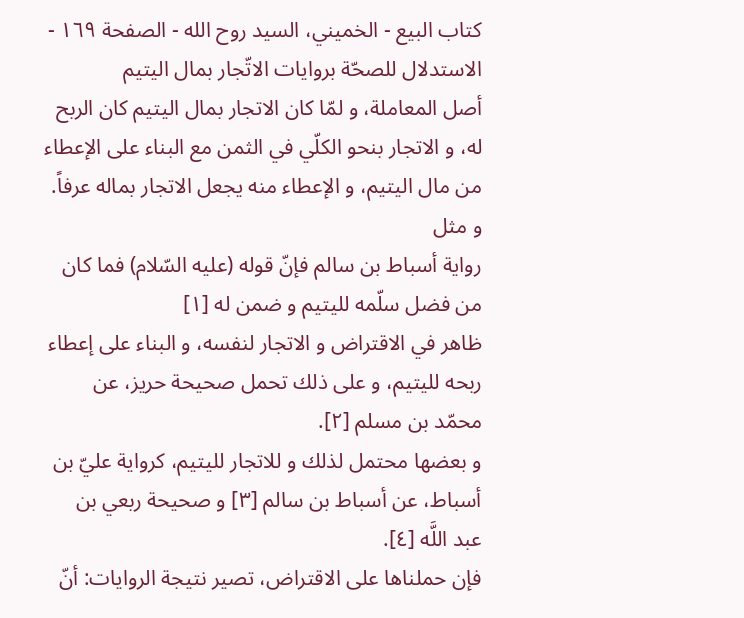كتاب البيع - الخميني، السيد روح الله - الصفحة ١٦٩ - الاستدلال للصحّة بروايات الاتّجار بمال اليتيم
أصل المعاملة، و لمّا كان الاتجار بمال اليتيم كان الربح له، و الاتجار بنحو الكلّي في الثمن مع البناء على الإعطاء من مال اليتيم، و الإعطاء منه يجعل الاتجار بماله عرفاً.
و مثل
رواية أسباط بن سالم فإنّ قوله (عليه السّلام) فما كان من فضل سلّمه لليتيم و ضمن له [١]
ظاهر في الاقتراض و الاتجار لنفسه، و البناء على إعطاء ربحه لليتيم، و على ذلك تحمل صحيحة حريز، عن محمّد بن مسلم [٢].
و بعضها محتمل لذلك و للاتجار لليتيم، كرواية عليّ بن أسباط، عن أسباط بن سالم [٣] و صحيحة ربعي بن عبد اللَّه [٤].
فإن حملناها على الاقتراض، تصير نتيجة الروايات: أنّ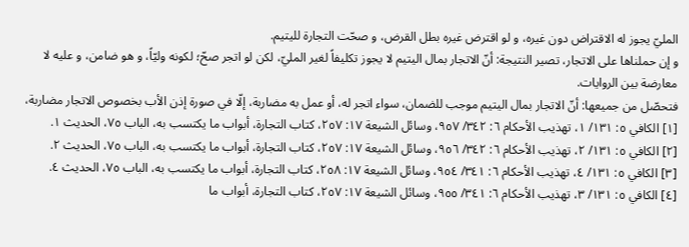المليّ يجوز له الاقتراض دون غيره، و لو اقترض غيره بطل القرض، و صحّت التجارة لليتيم.
و إن حملناها على الاتجار، تصير النتيجة: أنّ الاتجار بمال اليتيم لا يجوز تكليفاً لغير المليّ، لكن لو اتجر صحّ؛ لكونه وليّاً، و هو ضامن، و عليه لا معارضة بين الروايات.
فتحصّل من جميعها: أنّ الاتجار بمال اليتيم موجب للضمان، سواء اتجر له، أو عمل به مضاربة، إلّا في صورة إذن الأب بخصوص الاتجار مضاربة،
[١] الكافي ٥: ١٣١/ ١، تهذيب الأحكام ٦: ٣٤٢/ ٩٥٧، وسائل الشيعة ١٧: ٢٥٧، كتاب التجارة، أبواب ما يكتسب به، الباب ٧٥، الحديث ١.
[٢] الكافي ٥: ١٣١/ ٢، تهذيب الأحكام ٦: ٣٤٢/ ٩٥٦، وسائل الشيعة ١٧: ٢٥٧، كتاب التجارة، أبواب ما يكتسب به، الباب ٧٥، الحديث ٢.
[٣] الكافي ٥: ١٣١/ ٤، تهذيب الأحكام ٦: ٣٤١/ ٩٥٤، وسائل الشيعة ١٧: ٢٥٨، كتاب التجارة، أبواب ما يكتسب به، الباب ٧٥، الحديث ٤.
[٤] الكافي ٥: ١٣١/ ٣، تهذيب الأحكام ٦: ٣٤١/ ٩٥٥، وسائل الشيعة ١٧: ٢٥٧، كتاب التجارة، أبواب ما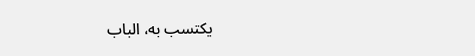يكتسب به، الباب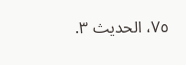٧٥، الحديث ٣.